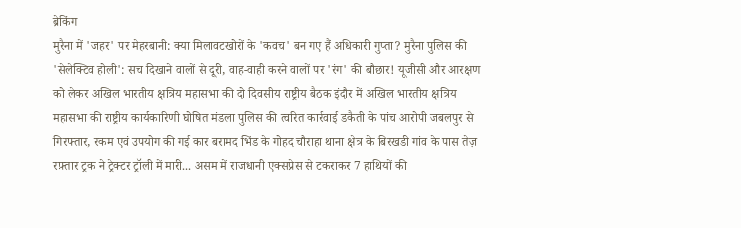ब्रेकिंग
मुरैना में 'जहर' पर मेहरबानी: क्या मिलावटखोरों के 'कवच' बन गए हैं अधिकारी गुप्ता? मुरैना पुलिस की 'सेलेक्टिव होली': सच दिखाने वालों से दूरी, वाह-वाही करने वालों पर 'रंग' की बौछार! यूजीसी और आरक्षण को लेकर अखिल भारतीय क्षत्रिय महासभा की दो दिवसीय राष्ट्रीय बैठक इंदौर में अखिल भारतीय क्षत्रिय महासभा की राष्ट्रीय कार्यकारिणी घोषित मंडला पुलिस की त्वरित कार्रवाई डकैती के पांच आरोपी जबलपुर से गिरफ्तार, रकम एवं उपयोग की गई कार बरामद भिंड के गोहद चौराहा थाना क्षेत्र के बिरखडी गांव के पास तेज़ रफ़्तार ट्रक ने ट्रेक्टर ट्रॉली में मारी... असम में राजधानी एक्सप्रेस से टकराकर 7 हाथियों की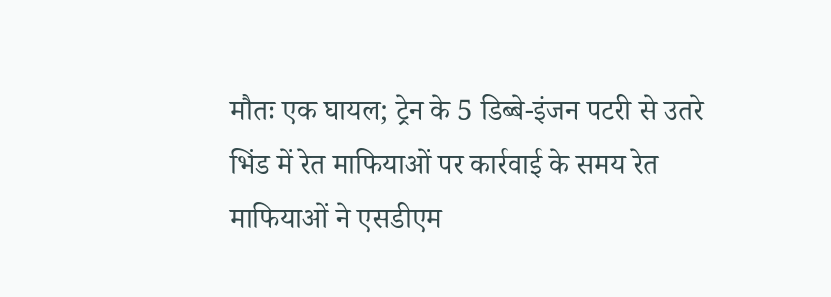मौतः एक घायल; ट्रेन के 5 डिब्बे-इंजन पटरी से उतरे भिंड में रेत माफियाओं पर कार्रवाई के समय रेत माफियाओं ने एसडीएम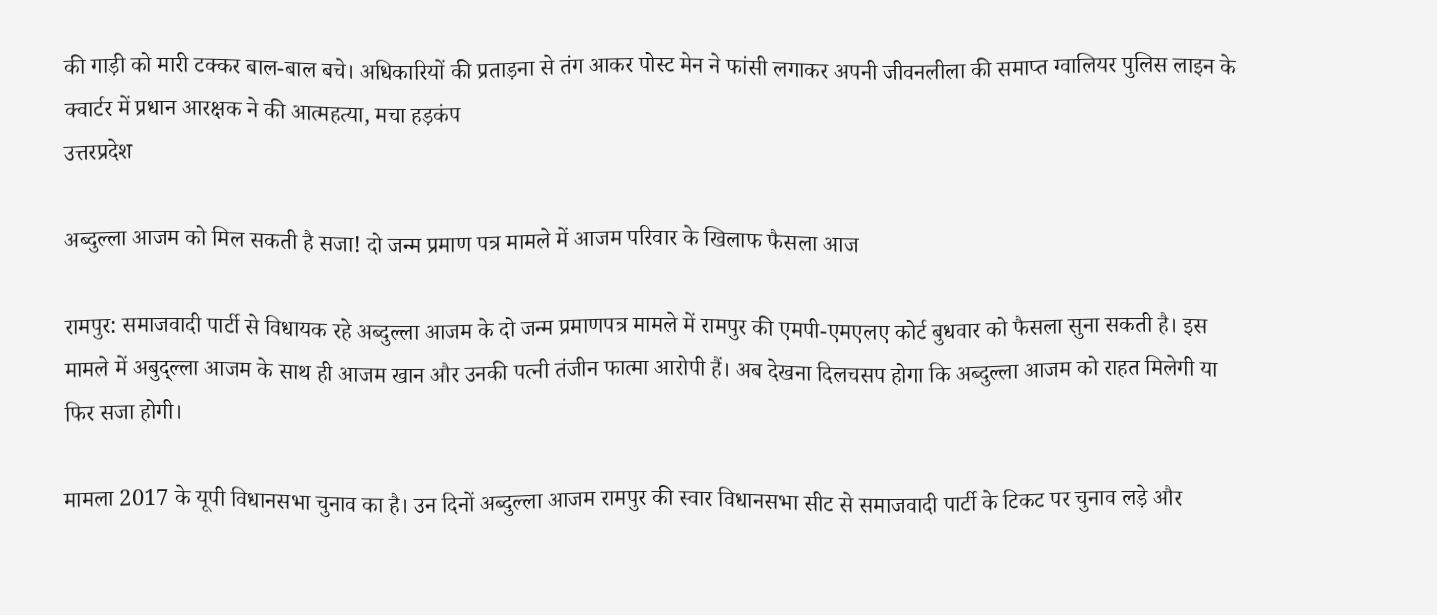की गाड़ी को मारी टक्कर बाल-बाल बचे। अधिकारियों की प्रताड़ना से तंग आकर पोस्ट मेन ने फांसी लगाकर अपनी जीवनलीला की समाप्त ग्वालियर पुलिस लाइन के क्वार्टर में प्रधान आरक्षक ने की आत्महत्या, मचा हड़कंप
उत्तरप्रदेश

अब्दुल्ला आजम को मिल सकती है सजा! दो जन्म प्रमाण पत्र मामले में आजम परिवार के खिलाफ फैसला आज

रामपुर: समाजवादी पार्टी से विधायक रहे अब्दुल्ला आजम के दो जन्म प्रमाणपत्र मामले में रामपुर की एमपी-एमएलए कोर्ट बुधवार को फैसला सुना सकती है। इस मामले में अबुद्ल्ला आजम के साथ ही आजम खान और उनकी पत्नी तंजीन फात्मा आरोपी हैं। अब देखना दिलचसप होगा कि अब्दुल्ला आजम को राहत मिलेगी या फिर सजा होगी।

मामला 2017 के यूपी विधानसभा चुनाव का है। उन दिनों अब्दुल्ला आजम रामपुर की स्वार विधानसभा सीट से समाजवादी पार्टी के टिकट पर चुनाव लड़े और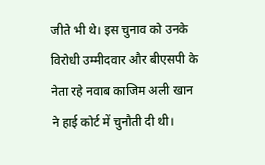जीते भी थे। इस चुनाव को उनके विरोधी उम्मीदवार और बीएसपी के नेता रहे नवाब काजिम अली खान ने हाई कोर्ट में चुनौती दी थी।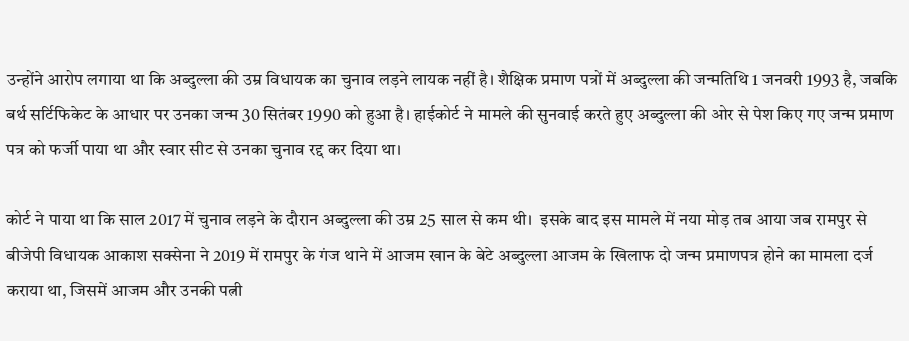उन्होंने आरोप लगाया था कि अब्दुल्ला की उम्र विधायक का चुनाव लड़ने लायक नहीं है। शैक्षिक प्रमाण पत्रों में अब्दुल्ला की जन्मतिथि 1 जनवरी 1993 है, जबकि बर्थ सर्टिफिकेट के आधार पर उनका जन्म 30 सितंबर 1990 को हुआ है। हाईकोर्ट ने मामले की सुनवाई करते हुए अब्दुल्ला की ओर से पेश किए गए जन्म प्रमाण पत्र को फर्जी पाया था और स्वार सीट से उनका चुनाव रद्द कर दिया था।

कोर्ट ने पाया था कि साल 2017 में चुनाव लड़ने के दौरान अब्दुल्ला की उम्र 25 साल से कम थी।  इसके बाद इस मामले में नया मोड़ तब आया जब रामपुर से बीजेपी विधायक आकाश सक्सेना ने 2019 में रामपुर के गंज थाने में आजम खान के बेटे अब्दुल्ला आजम के खिलाफ दो जन्म प्रमाणपत्र होने का मामला दर्ज कराया था, जिसमें आजम और उनकी पत्नी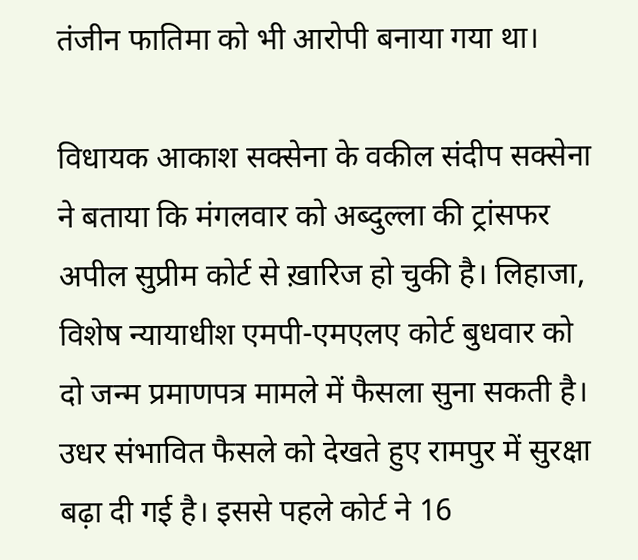तंजीन फातिमा को भी आरोपी बनाया गया था।

विधायक आकाश सक्सेना के वकील संदीप सक्सेना ने बताया कि मंगलवार को अब्दुल्ला की ट्रांसफर अपील सुप्रीम कोर्ट से ख़ारिज हो चुकी है। लिहाजा, विशेष न्यायाधीश एमपी-एमएलए कोर्ट बुधवार को दो जन्म प्रमाणपत्र मामले में फैसला सुना सकती है। उधर संभावित फैसले को देखते हुए रामपुर में सुरक्षा बढ़ा दी गई है। इससे पहले कोर्ट ने 16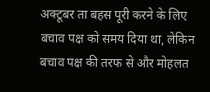अक्टूबर ता बहस पूरी करने के लिए बचाव पक्ष को समय दिया था, लेकिन बचाव पक्ष की तरफ से और मोहलत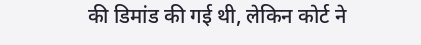की डिमांड की गई थी, लेकिन कोर्ट ने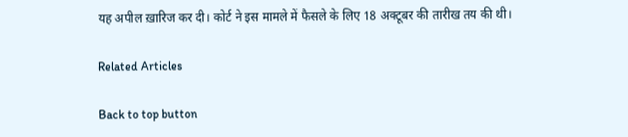यह अपील ख़ारिज कर दी। कोर्ट ने इस मामले में फैसले के लिए 18 अक्टूबर की तारीख तय की थी।

Related Articles

Back to top button